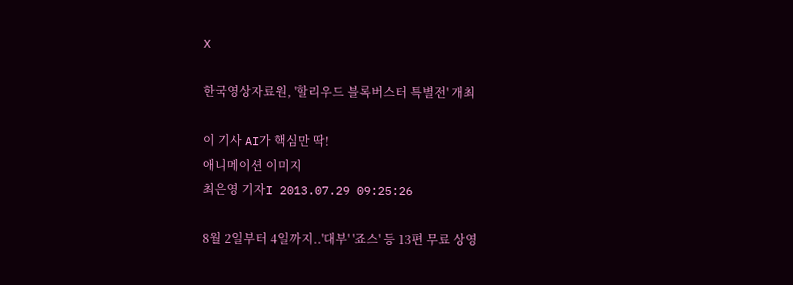X

한국영상자료원, '할리우드 블록버스터 특별전' 개최

이 기사 AI가 핵심만 딱!
애니메이션 이미지
최은영 기자I 2013.07.29 09:25:26

8월 2일부터 4일까지..'대부' '죠스' 등 13편 무료 상영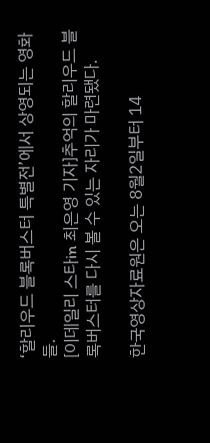‘할리우드 블록버스터 특별전’에서 상영되는 영화들.
[이데일리 스타in 최은영 기자]추억의 할리우드 블록버스터를 다시 볼 수 있는 자리가 마련됐다.

한국영상자료원은 오는 8월2일부터 14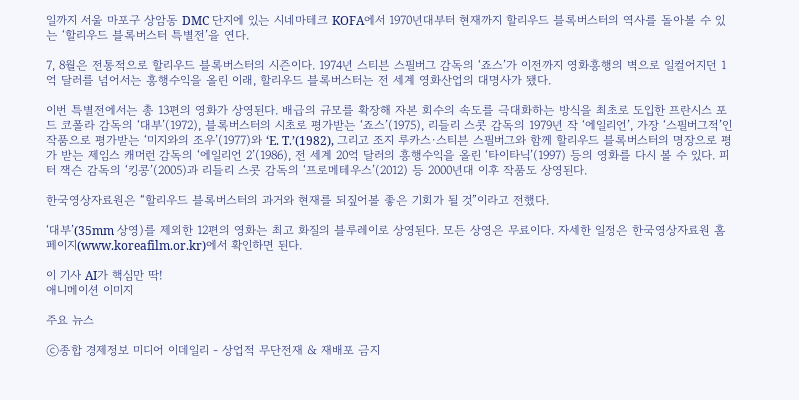일까지 서울 마포구 상암동 DMC 단지에 있는 시네마테크 KOFA에서 1970년대부터 현재까지 할리우드 블록버스터의 역사를 돌아볼 수 있는 ‘할리우드 블록버스터 특별전’을 연다.

7, 8월은 전통적으로 할리우드 블록버스터의 시즌이다. 1974년 스티븐 스필버그 감독의 ‘죠스’가 이전까지 영화흥행의 벽으로 일컬어지던 1억 달러를 넘어서는 흥행수익을 올린 이래, 할리우드 블록버스터는 전 세계 영화산업의 대명사가 됐다.

이번 특별전에서는 총 13편의 영화가 상영된다. 배급의 규모를 확장해 자본 회수의 속도를 극대화하는 방식을 최초로 도입한 프란시스 포드 코폴라 감독의 ‘대부’(1972), 블록버스터의 시초로 평가받는 ‘죠스’(1975), 리들리 스콧 감독의 1979년 작 ‘에일리언’, 가장 ‘스필버그적’인 작품으로 평가받는 ‘미지와의 조우’(1977)와 ‘E. T.’(1982), 그리고 조지 루카스·스티븐 스필버그와 함께 할리우드 블록버스터의 명장으로 평가 받는 제임스 캐머런 감독의 ‘에일리언 2’(1986), 전 세계 20억 달러의 흥행수익을 올린 ‘타이타닉’(1997) 등의 영화를 다시 볼 수 있다. 피터 잭슨 감독의 ‘킹콩’(2005)과 리들리 스콧 감독의 ‘프로메테우스’(2012) 등 2000년대 이후 작품도 상영된다.

한국영상자료원은 “할리우드 블록버스터의 과거와 현재를 되짚어볼 좋은 기회가 될 것”이라고 전했다.

‘대부’(35mm 상영)를 제외한 12편의 영화는 최고 화질의 블루레이로 상영된다. 모든 상영은 무료이다. 자세한 일정은 한국영상자료원 홈페이지(www.koreafilm.or.kr)에서 확인하면 된다.

이 기사 AI가 핵심만 딱!
애니메이션 이미지

주요 뉴스

ⓒ종합 경제정보 미디어 이데일리 - 상업적 무단전재 & 재배포 금지